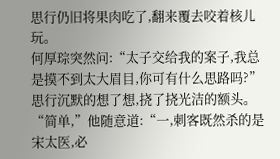思行仍旧将果肉吃了,翻来覆去咬着核儿玩。
何厚琮突然问:“太子交给我的案子,我总是摸不到太大眉目,你可有什么思路吗?”
思行沉默的想了想,挠了挠光洁的额头。
“简单,”他随意道:“一,刺客既然杀的是宋太医,必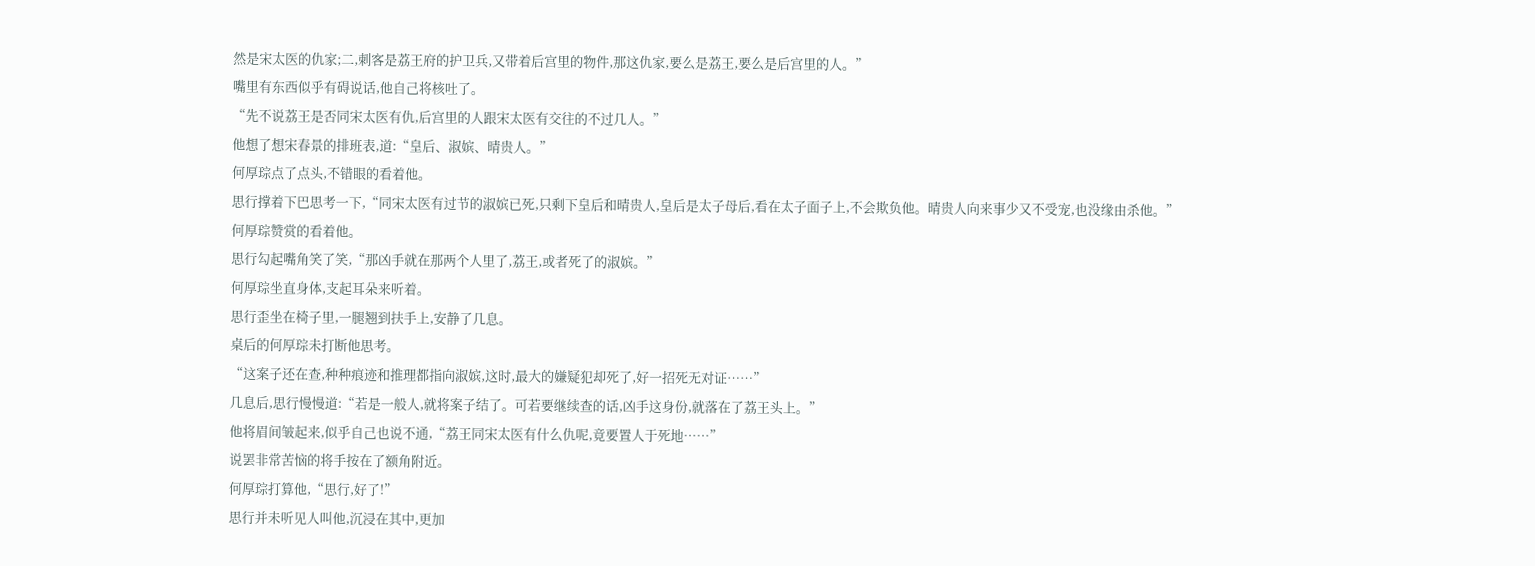然是宋太医的仇家;二,刺客是荔王府的护卫兵,又带着后宫里的物件,那这仇家,要么是荔王,要么是后宫里的人。”
嘴里有东西似乎有碍说话,他自己将核吐了。
“先不说荔王是否同宋太医有仇,后宫里的人跟宋太医有交往的不过几人。”
他想了想宋春景的排班表,道:“皇后、淑嫔、晴贵人。”
何厚琮点了点头,不错眼的看着他。
思行撑着下巴思考一下,“同宋太医有过节的淑嫔已死,只剩下皇后和晴贵人,皇后是太子母后,看在太子面子上,不会欺负他。晴贵人向来事少又不受宠,也没缘由杀他。”
何厚琮赞赏的看着他。
思行勾起嘴角笑了笑,“那凶手就在那两个人里了,荔王,或者死了的淑嫔。”
何厚琮坐直身体,支起耳朵来听着。
思行歪坐在椅子里,一腿翘到扶手上,安静了几息。
桌后的何厚琮未打断他思考。
“这案子还在查,种种痕迹和推理都指向淑嫔,这时,最大的嫌疑犯却死了,好一招死无对证……”
几息后,思行慢慢道:“若是一般人,就将案子结了。可若要继续查的话,凶手这身份,就落在了荔王头上。”
他将眉间皱起来,似乎自己也说不通,“荔王同宋太医有什么仇呢,竟要置人于死地……”
说罢非常苦恼的将手按在了额角附近。
何厚琮打算他,“思行,好了!”
思行并未听见人叫他,沉浸在其中,更加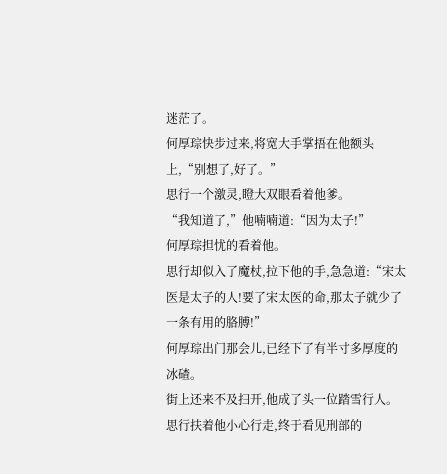迷茫了。
何厚琮快步过来,将宽大手掌捂在他额头上,“别想了,好了。”
思行一个激灵,瞪大双眼看着他爹。
“我知道了,”他喃喃道:“因为太子!”
何厚琮担忧的看着他。
思行却似入了魔杖,拉下他的手,急急道:“宋太医是太子的人!要了宋太医的命,那太子就少了一条有用的胳膊!”
何厚琮出门那会儿,已经下了有半寸多厚度的冰碴。
街上还来不及扫开,他成了头一位踏雪行人。
思行扶着他小心行走,终于看见刑部的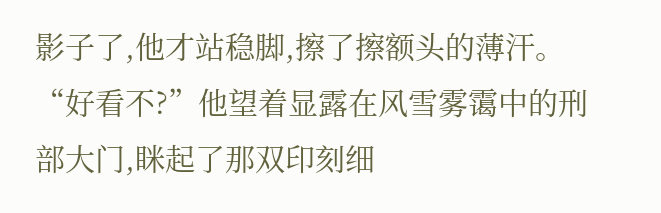影子了,他才站稳脚,擦了擦额头的薄汗。
“好看不?”他望着显露在风雪雾霭中的刑部大门,眯起了那双印刻细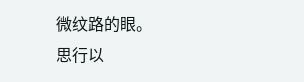微纹路的眼。
思行以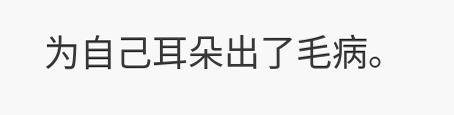为自己耳朵出了毛病。